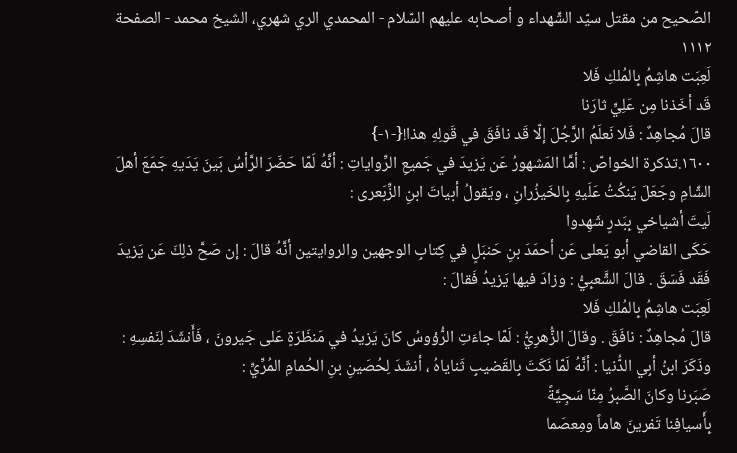الصّحيح من مقتل سيّد الشّهداء و أصحابه عليهم السّلام - المحمدي الري شهري، الشيخ محمد - الصفحة ١١١٢
لَعِبَت هاشِمُ بِالمُلكِ فَلا
قَد أخَذنا مِن عَلِيٍّ ثارَنا
قالَ مُجاهِدٌ : فَلا نَعلَمُ الرَّجُلَ إلّا قَد نافَقَ في قَولِهِ هذا!{-١-}
١٦٠٠.تذكرة الخواصّ : أمَّا المَشهورُ عَن يَزيدَ في جَميعِ الرِّواياتِ : أنَّهُ لَمّا حَضَرَ الرَّأسُ بَينَ يَدَيهِ جَمَعَ أهلَ الشّامِ وجَعَلَ يَنكُتُ عَلَيهِ بِالخَيزُرانِ ، ويَقولُ أبياتَ ابنِ الزِّبَعرى :
لَيتَ أشياخي بِبَدرٍ شَهِدوا
حَكَى القاضي أبو يَعلى عَن أحمَدَ بنِ حَنبَلٍ في كِتابِ الوجهين والروايتين أنَّهُ قالَ : إن صَحَّ ذلِكَ عَن يَزيدَ فَقَد فَسَقَ . قالَ الشَّعبِيُّ : وزادَ فيها يَزيدُ فَقالَ :
لَعِبَت هاشِمُ بِالمُلكِ فَلا
قالَ مُجاهِدٌ : نافَقَ . وقالَ الزُّهرِيُّ : لَمّا جاءَتِ الرُّؤوسُ كانَ يَزيدُ في مَنظَرَةٍ عَلى جَيرونَ ، فَأَنشَدَ لِنَفسِهِ :
وذَكَرَ ابنُ أبِي الدُّنيا : أنَّهُ لَمّا نَكَتَ بِالقَضيبِ ثَناياهُ ، أنشَدَ لِحُصَينِ بنِ الحُمامِ المُرِّيِّ :
صَبَرنا وكانَ الصَّبرُ مِنّا سَجِيَّةً
بِأَسيافِنا تَفرينَ هاماً ومِعصَما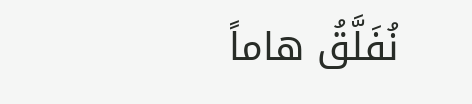نُفَلَّقُ هاماً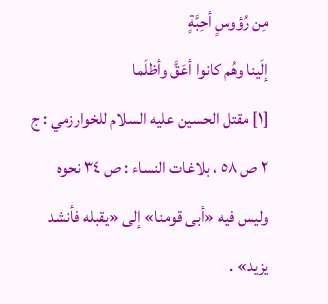مِن رُؤوسٍ أحِبَّةٍ
إلَينا وهُم كانوا أعَقَّ وأظلَما
[١] مقتل الحسين عليه السلام للخوارزمي : ج ٢ ص ٥٨ ، بلاغات النساء : ص ٣٤ نحوه وليس فيه «أبى قومنا» إلى «يقبله فأنشد يزيد» .